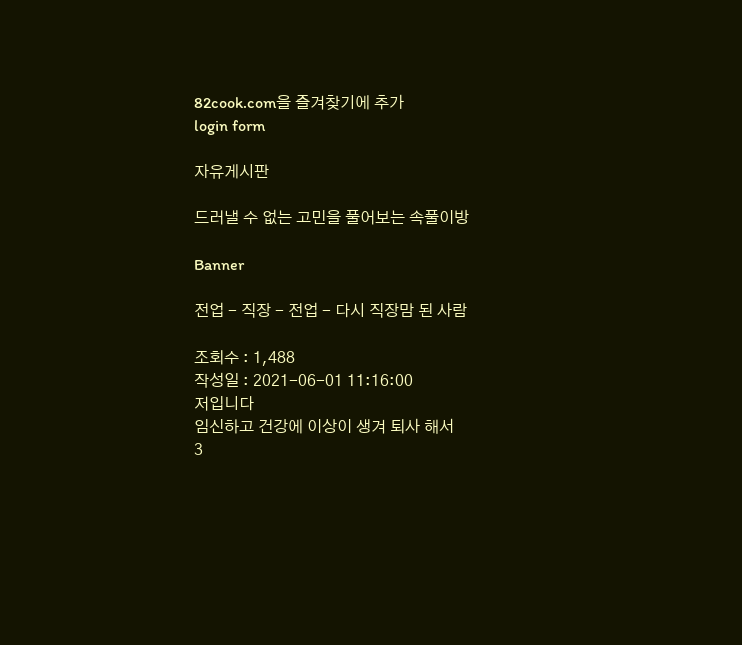82cook.com을 즐겨찾기에 추가
login form

자유게시판

드러낼 수 없는 고민을 풀어보는 속풀이방

Banner

전업 - 직장 - 전업 - 다시 직장맘 된 사람

조회수 : 1,488
작성일 : 2021-06-01 11:16:00
저입니다
임신하고 건강에 이상이 생겨 퇴사 해서
3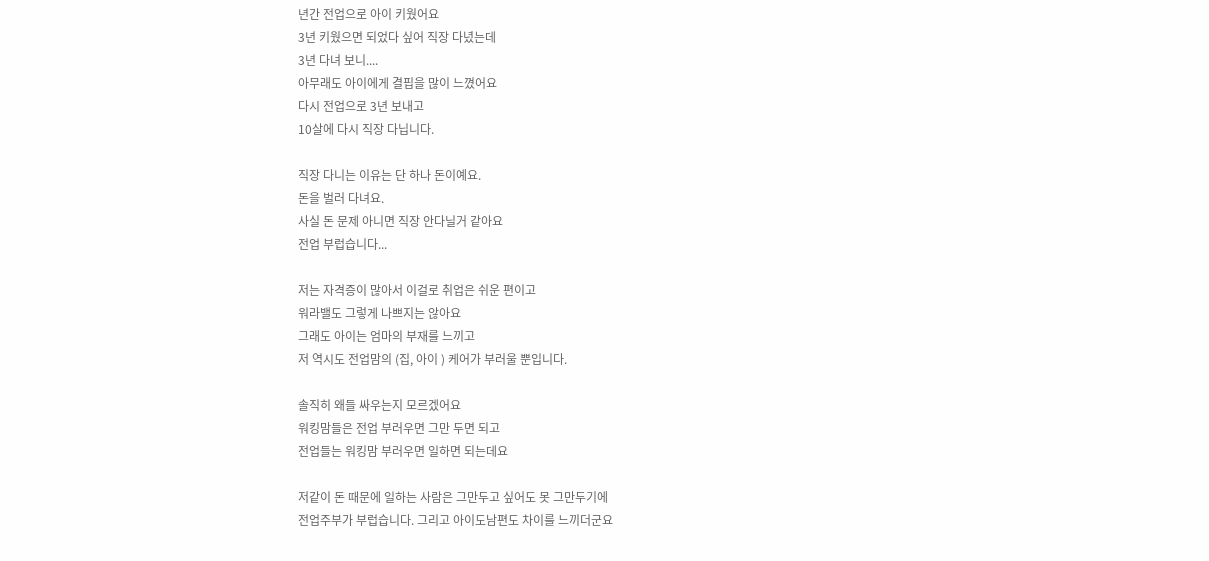년간 전업으로 아이 키웠어요
3년 키웠으면 되었다 싶어 직장 다녔는데
3년 다녀 보니....
아무래도 아이에게 결핍을 많이 느꼈어요
다시 전업으로 3년 보내고
10살에 다시 직장 다닙니다.

직장 다니는 이유는 단 하나 돈이예요.
돈을 벌러 다녀요.
사실 돈 문제 아니면 직장 안다닐거 같아요
전업 부럽습니다...

저는 자격증이 많아서 이걸로 취업은 쉬운 편이고
워라밸도 그렇게 나쁘지는 않아요
그래도 아이는 엄마의 부재를 느끼고
저 역시도 전업맘의 (집, 아이 ) 케어가 부러울 뿐입니다.

솔직히 왜들 싸우는지 모르겠어요
워킹맘들은 전업 부러우면 그만 두면 되고
전업들는 워킹맘 부러우면 일하면 되는데요

저같이 돈 때문에 일하는 사람은 그만두고 싶어도 못 그만두기에
전업주부가 부럽습니다. 그리고 아이도남편도 차이를 느끼더군요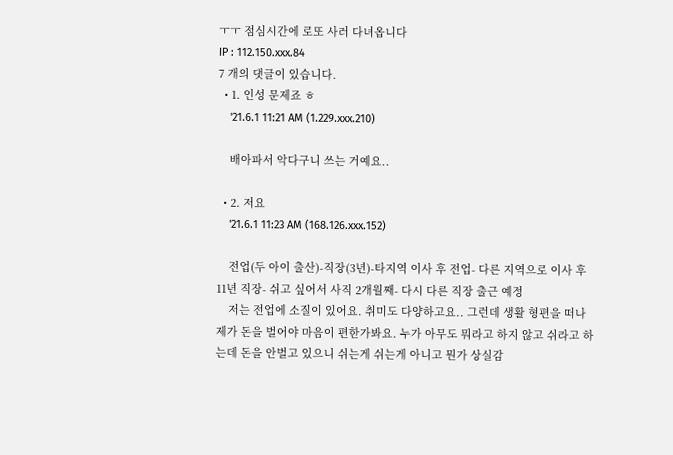ㅜㅜ 점심시간에 로또 사러 다녀옵니다
IP : 112.150.xxx.84
7 개의 댓글이 있습니다.
  • 1. 인성 문제죠 ㅎ
    '21.6.1 11:21 AM (1.229.xxx.210)

    배아파서 악다구니 쓰는 거예요..

  • 2. 저요
    '21.6.1 11:23 AM (168.126.xxx.152)

    전업(두 아이 출산)-직장(3년)-타지역 이사 후 전업- 다른 지역으로 이사 후 11년 직장- 쉬고 싶어서 사직 2개월째- 다시 다른 직장 출근 예정
    저는 전업에 소질이 있어요. 취미도 다양하고요.. 그런데 생활 형편을 떠나 제가 돈을 벌어야 마음이 편한가봐요. 누가 아무도 뭐라고 하지 않고 쉬라고 하는데 돈을 안벌고 있으니 쉬는게 쉬는게 아니고 뭔가 상실감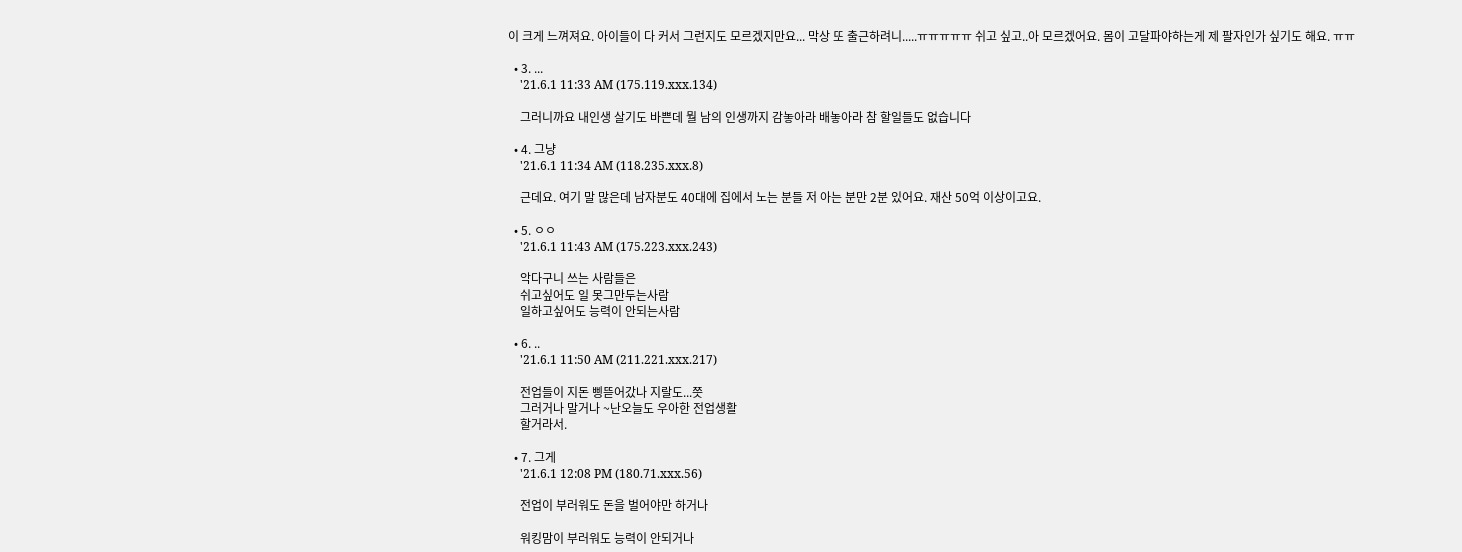이 크게 느껴져요. 아이들이 다 커서 그런지도 모르겠지만요... 막상 또 출근하려니.....ㅠㅠㅠㅠㅠ 쉬고 싶고..아 모르겠어요. 몸이 고달파야하는게 제 팔자인가 싶기도 해요. ㅠㅠ

  • 3. ...
    '21.6.1 11:33 AM (175.119.xxx.134)

    그러니까요 내인생 살기도 바쁜데 뭘 남의 인생까지 감놓아라 배놓아라 참 할일들도 없습니다

  • 4. 그냥
    '21.6.1 11:34 AM (118.235.xxx.8)

    근데요. 여기 말 많은데 남자분도 40대에 집에서 노는 분들 저 아는 분만 2분 있어요. 재산 50억 이상이고요.

  • 5. ㅇㅇ
    '21.6.1 11:43 AM (175.223.xxx.243)

    악다구니 쓰는 사람들은
    쉬고싶어도 일 못그만두는사람
    일하고싶어도 능력이 안되는사람

  • 6. ..
    '21.6.1 11:50 AM (211.221.xxx.217)

    전업들이 지돈 삥뜯어갔나 지랄도...쯧
    그러거나 말거나 ~난오늘도 우아한 전업생활
    할거라서.

  • 7. 그게
    '21.6.1 12:08 PM (180.71.xxx.56)

    전업이 부러워도 돈을 벌어야만 하거나

    워킹맘이 부러워도 능력이 안되거나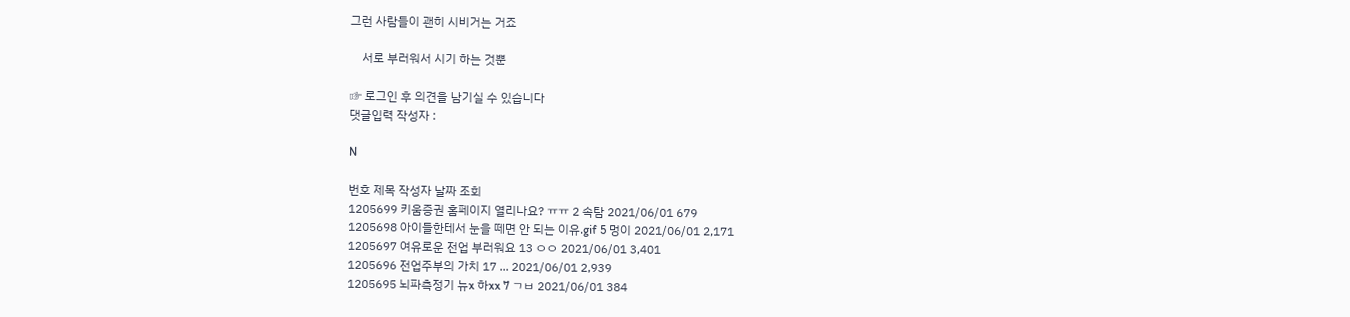그런 사람들이 괜히 시비거는 거죠

    서로 부러워서 시기 하는 것뿐

☞ 로그인 후 의견을 남기실 수 있습니다
댓글입력 작성자 :

N

번호 제목 작성자 날짜 조회
1205699 키움증권 홈페이지 열리나요? ㅠㅠ 2 속탐 2021/06/01 679
1205698 아이들한테서 눈을 떼면 안 되는 이유.gif 5 멍이 2021/06/01 2,171
1205697 여유로운 전업 부러워요 13 ㅇㅇ 2021/06/01 3,401
1205696 전업주부의 가치 17 ... 2021/06/01 2,939
1205695 뇌파측정기 뉴x 하xx 7 ㄱㅂ 2021/06/01 384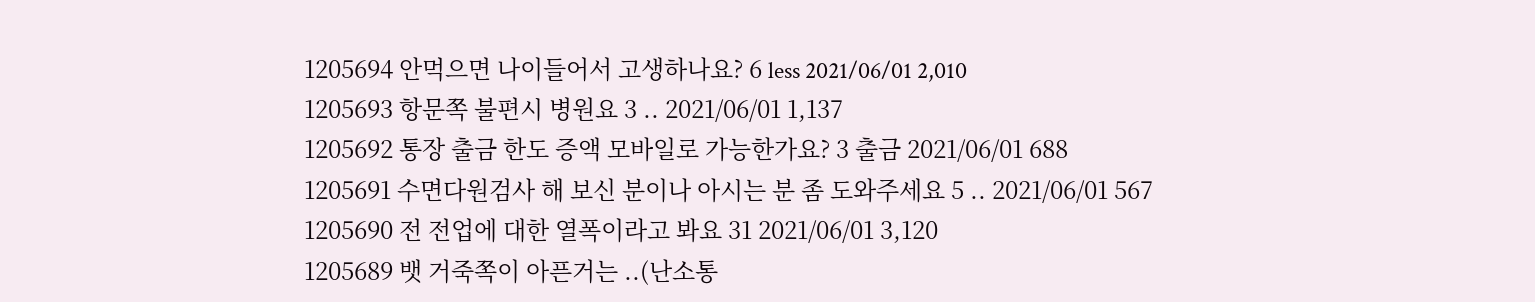1205694 안먹으면 나이들어서 고생하나요? 6 less 2021/06/01 2,010
1205693 항문쪽 불편시 병원요 3 .. 2021/06/01 1,137
1205692 통장 출금 한도 증액 모바일로 가능한가요? 3 출금 2021/06/01 688
1205691 수면다원검사 해 보신 분이나 아시는 분 좀 도와주세요 5 .. 2021/06/01 567
1205690 전 전업에 대한 열폭이라고 봐요 31 2021/06/01 3,120
1205689 뱃 거죽쪽이 아픈거는 ..(난소통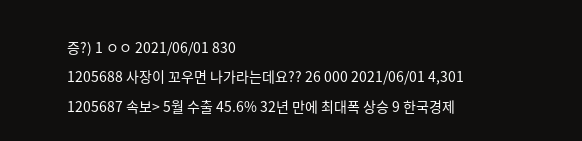증?) 1 ㅇㅇ 2021/06/01 830
1205688 사장이 꼬우면 나가라는데요?? 26 000 2021/06/01 4,301
1205687 속보> 5월 수출 45.6% 32년 만에 최대폭 상승 9 한국경제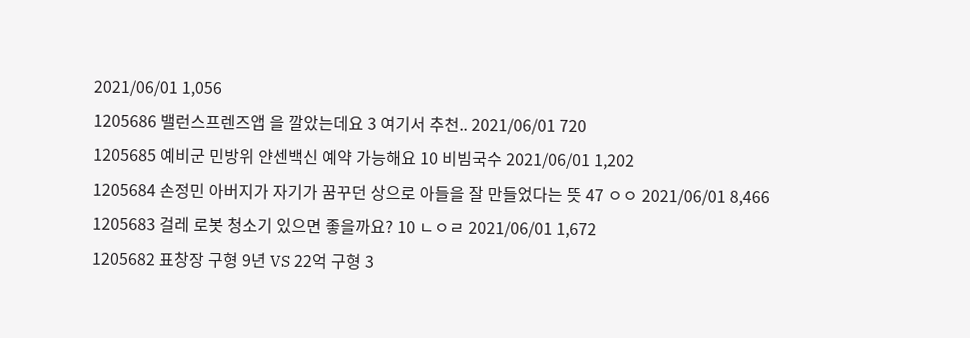2021/06/01 1,056
1205686 밸런스프렌즈앱 을 깔았는데요 3 여기서 추천.. 2021/06/01 720
1205685 예비군 민방위 얀센백신 예약 가능해요 10 비빔국수 2021/06/01 1,202
1205684 손정민 아버지가 자기가 꿈꾸던 상으로 아들을 잘 만들었다는 뜻 47 ㅇㅇ 2021/06/01 8,466
1205683 걸레 로봇 청소기 있으면 좋을까요? 10 ㄴㅇㄹ 2021/06/01 1,672
1205682 표창장 구형 9년 VS 22억 구형 3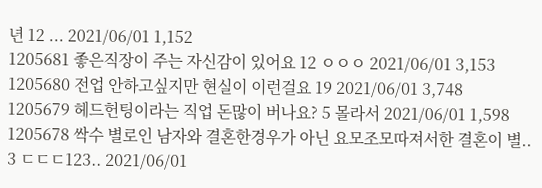년 12 ... 2021/06/01 1,152
1205681 좋은직장이 주는 자신감이 있어요 12 ㅇㅇㅇ 2021/06/01 3,153
1205680 전업 안하고싶지만 현실이 이런걸요 19 2021/06/01 3,748
1205679 헤드헌팅이라는 직업 돈많이 버나요? 5 몰라서 2021/06/01 1,598
1205678 싹수 별로인 남자와 결혼한경우가 아닌 요모조모따져서한 결혼이 별.. 3 ㄷㄷㄷ123.. 2021/06/01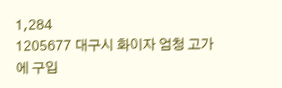1,284
1205677 대구시 화이자 엄청 고가에 구입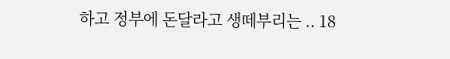하고 정부에 돈달라고 생떼부리는 .. 18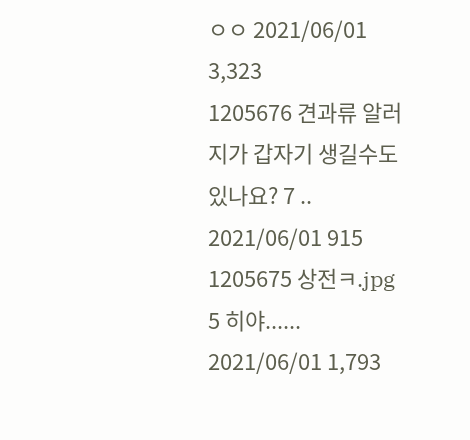ㅇㅇ 2021/06/01 3,323
1205676 견과류 알러지가 갑자기 생길수도 있나요? 7 .. 2021/06/01 915
1205675 상전ㅋ.jpg 5 히야...... 2021/06/01 1,793